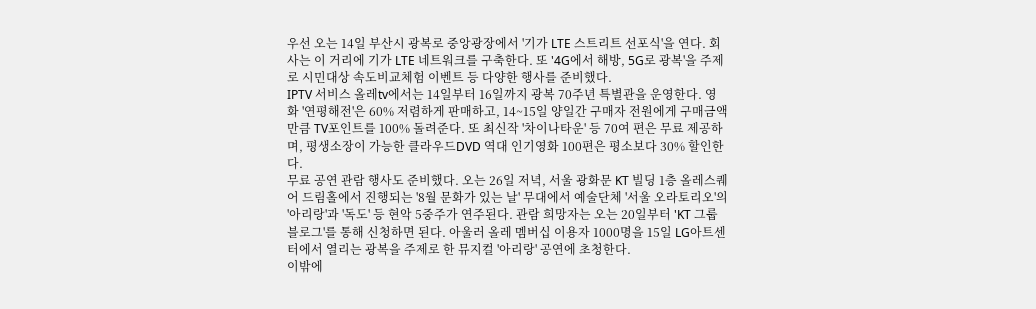우선 오는 14일 부산시 광복로 중앙광장에서 '기가 LTE 스트리트 선포식'을 연다. 회사는 이 거리에 기가 LTE 네트워크를 구축한다. 또 '4G에서 해방, 5G로 광복'을 주제로 시민대상 속도비교체험 이벤트 등 다양한 행사를 준비했다.
IPTV 서비스 올레tv에서는 14일부터 16일까지 광복 70주년 특별관을 운영한다. 영화 '연평해전'은 60% 저렴하게 판매하고, 14~15일 양일간 구매자 전원에게 구매금액만큼 TV포인트를 100% 돌려준다. 또 최신작 '차이나타운' 등 70여 편은 무료 제공하며, 평생소장이 가능한 클라우드DVD 역대 인기영화 100편은 평소보다 30% 할인한다.
무료 공연 관람 행사도 준비했다. 오는 26일 저녁, 서울 광화문 KT 빌딩 1층 올레스퀘어 드림홀에서 진행되는 '8월 문화가 있는 날' 무대에서 예술단체 '서울 오라토리오'의 '아리랑'과 '독도' 등 현악 5중주가 연주된다. 관람 희망자는 오는 20일부터 'KT 그룹 블로그'를 통해 신청하면 된다. 아울러 올레 멤버십 이용자 1000명을 15일 LG아트센터에서 열리는 광복을 주제로 한 뮤지컬 '아리랑' 공연에 초청한다.
이밖에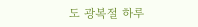도 광복절 하루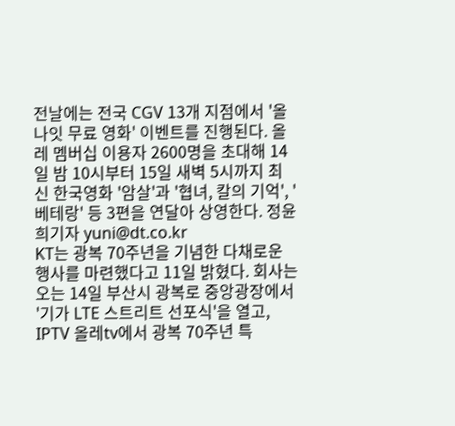전날에는 전국 CGV 13개 지점에서 '올나잇 무료 영화' 이벤트를 진행된다. 올레 멤버십 이용자 2600명을 초대해 14일 밤 10시부터 15일 새벽 5시까지 최신 한국영화 '암살'과 '협녀, 칼의 기억', '베테랑' 등 3편을 연달아 상영한다. 정윤희기자 yuni@dt.co.kr
KT는 광복 70주년을 기념한 다채로운 행사를 마련했다고 11일 밝혔다. 회사는 오는 14일 부산시 광복로 중앙광장에서 '기가 LTE 스트리트 선포식'을 열고, IPTV 올레tv에서 광복 70주년 특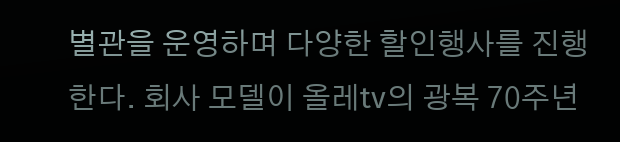별관을 운영하며 다양한 할인행사를 진행한다. 회사 모델이 올레tv의 광복 70주년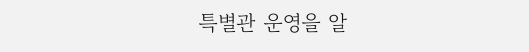특별관 운영을 알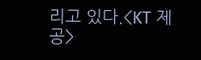리고 있다.<KT 제공>